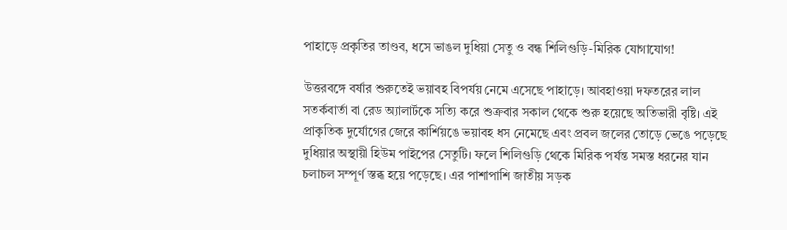পাহাড়ে প্রকৃতির তাণ্ডব, ধসে ভাঙল দুধিয়া সেতু ও বন্ধ শিলিগুড়ি-মিরিক যোগাযোগ!

উত্তরবঙ্গে বর্ষার শুরুতেই ভয়াবহ বিপর্যয় নেমে এসেছে পাহাড়ে। আবহাওয়া দফতরের লাল সতর্কবার্তা বা রেড অ্যালার্টকে সত্যি করে শুক্রবার সকাল থেকে শুরু হয়েছে অতিভারী বৃষ্টি। এই প্রাকৃতিক দুর্যোগের জেরে কার্শিয়ঙে ভয়াবহ ধস নেমেছে এবং প্রবল জলের তোড়ে ভেঙে পড়েছে দুধিয়ার অস্থায়ী হিউম পাইপের সেতুটি। ফলে শিলিগুড়ি থেকে মিরিক পর্যন্ত সমস্ত ধরনের যান চলাচল সম্পূর্ণ স্তব্ধ হয়ে পড়েছে। এর পাশাপাশি জাতীয় সড়ক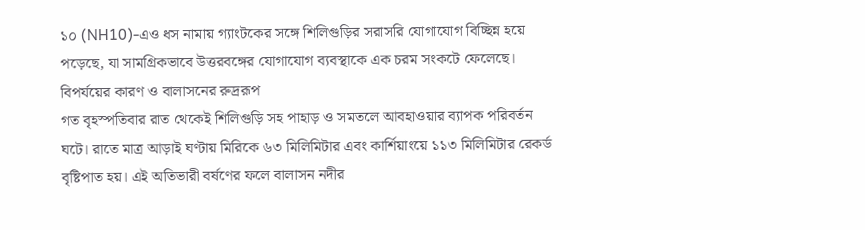১০ (NH10)-এও ধস নামায় গ্যাংটকের সঙ্গে শিলিগুড়ির সরাসরি যোগাযোগ বিচ্ছিন্ন হয়ে পড়েছে, যা সামগ্রিকভাবে উত্তরবঙ্গের যোগাযোগ ব্যবস্থাকে এক চরম সংকটে ফেলেছে।
বিপর্যয়ের কারণ ও বালাসনের রুদ্ররূপ
গত বৃহস্পতিবার রাত থেকেই শিলিগুড়ি সহ পাহাড় ও সমতলে আবহাওয়ার ব্যাপক পরিবর্তন ঘটে। রাতে মাত্র আড়াই ঘণ্টায় মিরিকে ৬৩ মিলিমিটার এবং কার্শিয়াংয়ে ১১৩ মিলিমিটার রেকর্ড বৃষ্টিপাত হয়। এই অতিভারী বর্ষণের ফলে বালাসন নদীর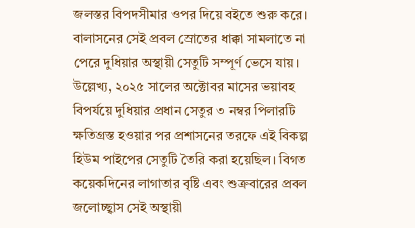জলস্তর বিপদসীমার ওপর দিয়ে বইতে শুরু করে। বালাসনের সেই প্রবল স্রোতের ধাক্কা সামলাতে না পেরে দুধিয়ার অস্থায়ী সেতুটি সম্পূর্ণ ভেসে যায়। উল্লেখ্য, ২০২৫ সালের অক্টোবর মাসের ভয়াবহ বিপর্যয়ে দুধিয়ার প্রধান সেতুর ৩ নম্বর পিলারটি ক্ষতিগ্রস্ত হওয়ার পর প্রশাসনের তরফে এই বিকল্প হিউম পাইপের সেতুটি তৈরি করা হয়েছিল। বিগত কয়েকদিনের লাগাতার বৃষ্টি এবং শুক্রবারের প্রবল জলোচ্ছ্বাস সেই অস্থায়ী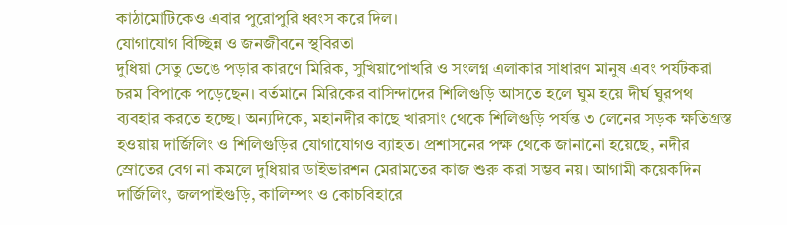কাঠামোটিকেও এবার পুরোপুরি ধ্বংস করে দিল।
যোগাযোগ বিচ্ছিন্ন ও জনজীবনে স্থবিরতা
দুধিয়া সেতু ভেঙে পড়ার কারণে মিরিক, সুখিয়াপোখরি ও সংলগ্ন এলাকার সাধারণ মানুষ এবং পর্যটকরা চরম বিপাকে পড়েছেন। বর্তমানে মিরিকের বাসিন্দাদের শিলিগুড়ি আসতে হলে ঘুম হয়ে দীর্ঘ ঘুরপথ ব্যবহার করতে হচ্ছে। অন্যদিকে, মহানদীর কাছে খারসাং থেকে শিলিগুড়ি পর্যন্ত ৩ লেনের সড়ক ক্ষতিগ্রস্ত হওয়ায় দার্জিলিং ও শিলিগুড়ির যোগাযোগও ব্যাহত। প্রশাসনের পক্ষ থেকে জানানো হয়েছে, নদীর স্রোতের বেগ না কমলে দুধিয়ার ডাইভারশন মেরামতের কাজ শুরু করা সম্ভব নয়। আগামী কয়েকদিন দার্জিলিং, জলপাইগুড়ি, কালিম্পং ও কোচবিহারে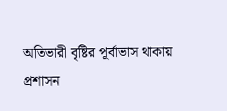অতিভারী বৃষ্টির পূর্বাভাস থাকায় প্রশাসন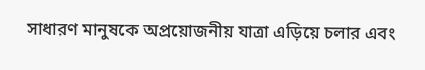সাধারণ মানুষকে অপ্রয়োজনীয় যাত্রা এড়িয়ে চলার এবং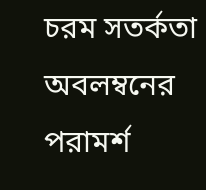চরম সতর্কতা অবলম্বনের পরামর্শ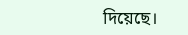দিয়েছে।